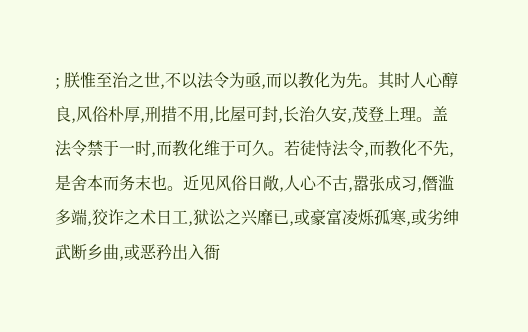; 朕惟至治之世,不以法令为亟,而以教化为先。其时人心醇良,风俗朴厚,刑措不用,比屋可封,长治久安,茂登上理。盖法令禁于一时,而教化维于可久。若徒恃法令,而教化不先,是舍本而务末也。近见风俗日敞,人心不古,嚣张成习,僭滥多端,狡诈之术日工,狱讼之兴靡已,或豪富凌烁孤寒,或劣绅武断乡曲,或恶矜出入衙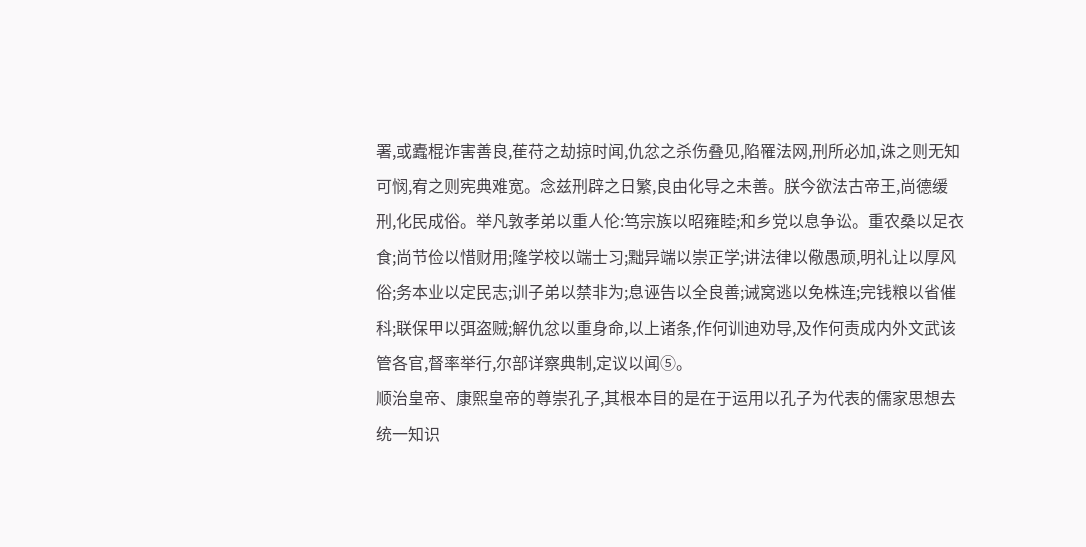署,或蠹棍诈害善良,萑苻之劫掠时闻,仇忿之杀伤叠见,陷罹法网,刑所必加,诛之则无知可悯,宥之则宪典难宽。念兹刑辟之日繁,良由化导之未善。朕今欲法古帝王,尚德缓刑,化民成俗。举凡敦孝弟以重人伦:笃宗族以昭雍睦;和乡党以息争讼。重农桑以足衣食;尚节俭以惜财用;隆学校以端士习;黜异端以崇正学;讲法律以儆愚顽,明礼让以厚风俗;务本业以定民志;训子弟以禁非为;息诬告以全良善;诫窝逃以免株连;完钱粮以省催科;联保甲以弭盗贼;解仇忿以重身命,以上诸条,作何训迪劝导,及作何责成内外文武该管各官,督率举行,尔部详察典制,定议以闻⑤。
顺治皇帝、康熙皇帝的尊崇孔子,其根本目的是在于运用以孔子为代表的儒家思想去统一知识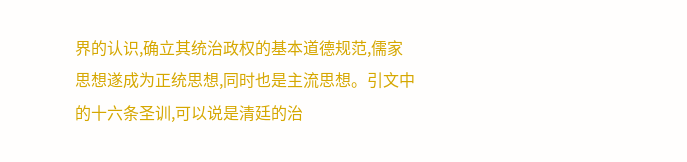界的认识,确立其统治政权的基本道德规范,儒家思想遂成为正统思想,同时也是主流思想。引文中的十六条圣训,可以说是清廷的治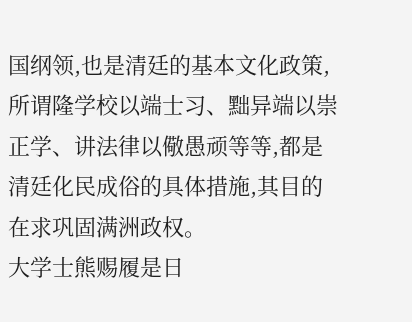国纲领,也是清廷的基本文化政策,所谓隆学校以端士习、黜异端以崇正学、讲法律以儆愚顽等等,都是清廷化民成俗的具体措施,其目的在求巩固满洲政权。
大学士熊赐履是日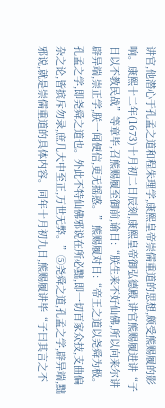讲官,他潜心于孔孟之道和程朱理学,康熙皇帝崇儒重道的思想,颇受熊赐履的影响。康熙十二年(1673)十月初二日辰刻,康熙皇帝御弘德殿,讲官熊赐履进讲“子日以不教民战”等章毕,召熊赐履至御前,谕日:“朕生来不好仙佛,所以向来尔讲辟异端,崇正学,朕一闻便信,更无摇惑。”熊赐履对日:“帝王之道以尧舜为极。孔孟之学,即尧舜之道也。外此不特仙佛邪说在所必黜,即一切百家众技,支曲偏杂之论,皆摈斥勿录,庶几大中至正,万世无弊。”⑤尧舜之道,孔孟之学,辟异端,黜邪说,就是崇儒重道的具体内容。同年十月初九日,熊赐履讲毕“子曰其言之不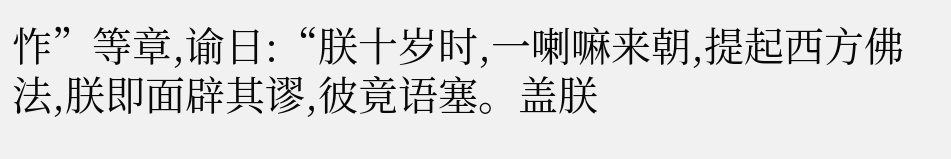怍”等章,谕日:“朕十岁时,一喇嘛来朝,提起西方佛法,朕即面辟其谬,彼竟语塞。盖朕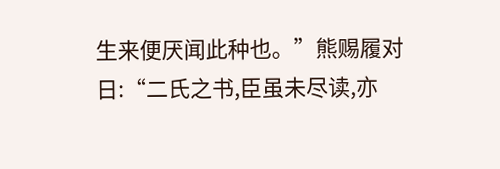生来便厌闻此种也。”熊赐履对日:“二氏之书,臣虽未尽读,亦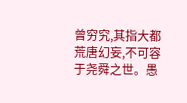曾穷究,其指大都荒唐幻妄,不可容于尧舜之世。愚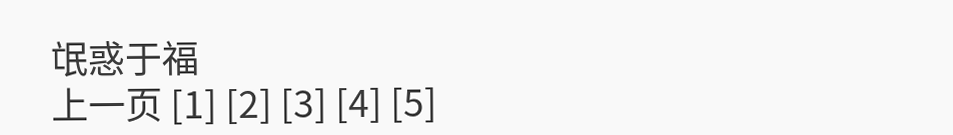氓惑于福
上一页 [1] [2] [3] [4] [5]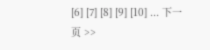[6] [7] [8] [9] [10] ... 下一页 >>